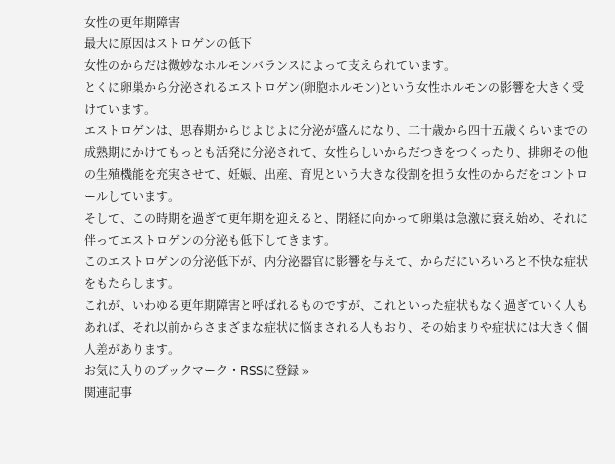女性の更年期障害
最大に原因はストロゲンの低下
女性のからだは微妙なホルモンバランスによって支えられています。
とくに卵巣から分泌されるエストロゲン(卵胞ホルモン)という女性ホルモンの影響を大きく受けています。
エストロゲンは、思春期からじよじよに分泌が盛んになり、二十歳から四十五歳くらいまでの成熟期にかけてもっとも活発に分泌されて、女性らしいからだつきをつくったり、排卵その他の生殖機能を充実させて、妊娠、出産、育児という大きな役割を担う女性のからだをコントロールしています。
そして、この時期を過ぎて更年期を迎えると、閉経に向かって卵巣は急激に衰え始め、それに伴ってエストロゲンの分泌も低下してきます。
このエストロゲンの分泌低下が、内分泌器官に影響を与えて、からだにいろいろと不快な症状をもたらします。
これが、いわゆる更年期障害と呼ばれるものですが、これといった症状もなく過ぎていく人もあれば、それ以前からさまざまな症状に悩まされる人もおり、その始まりや症状には大きく個人差があります。
お気に入りのブックマーク・RSSに登録 »
関連記事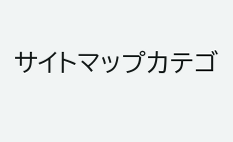サイトマップカテゴ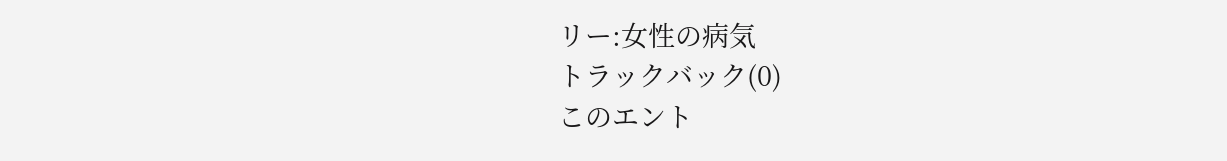リー:女性の病気
トラックバック(0)
このエント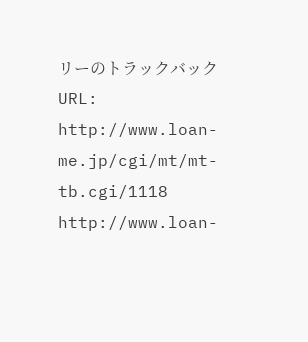リーのトラックバックURL:
http://www.loan-me.jp/cgi/mt/mt-tb.cgi/1118
http://www.loan-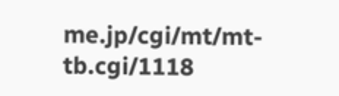me.jp/cgi/mt/mt-tb.cgi/1118